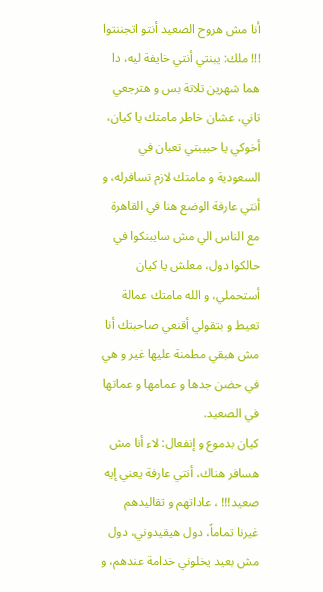أنا مش هروح الصعيد أنتو اتجننتوا !!! ملك: يبنتي أنتي خايفة ليه، دا هما شهرين تلاتة بس و هترجعي تاني، عشان خاطر مامتك يا كيان، أخوكي يا حبيبتي تعبان في السعودية و مامتك لازم تسافرله، و أنتي عارفة الوضع هنا في القاهرة مع الناس الي مش سايبنكوا في حالكوا دول، معلش يا كيان أستحملي، و الله مامتك عمالة تعيط و بتقولي أقنعي صاحبتك أنا مش هبقي مطمنة عليها غير و هي في حضن جدها و عمامها و عماتها في الصعيد.
كيان بدموع و إنفعال: لاء أنا مش هسافر هناك، أنتي عارفة يعني إيه صعيد!!! ، عاداتهم و تقاليدهم غيرنا تماماً، دول هيقيدوني، دول مش بعيد يخلوني خدامة عندهم، و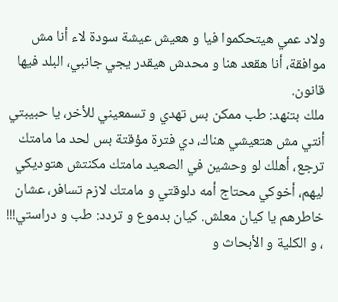ولاد عمي هيتحكموا فيا و هعيش عيشة سودة لاء أنا مش موافقة، أنا هقعد هنا و محدش هيقدر يجي جانبي، البلد فيها قانون.
ملك بتنهد: طب ممكن بس تهدي و تسمعيني للأخر، يا حبيبتي أنتي مش هتعيشي هناك، دي فترة مؤقتة بس لحد ما مامتك ترجع، أهلك لو وحشين في الصعيد مامتك مكنتش هتوديكي ليهم، أخوكي محتاج أمه دلوقتي و مامتك لازم تسافر، عشان خاطرهم يا كيان معلش. كيان بدموع و تردد: طب و دراستي!!! ، و الكلية و الأبحاث و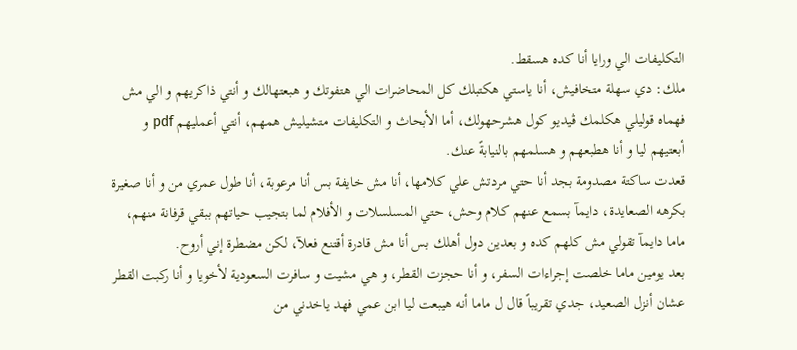التكليفات الي ورايا أنا كده هسقط.
ملك: دي سهلة متخافيش، أنا ياستي هكتبلك كل المحاضرات الي هتفوتك و هبعتهالك و أنتي ذاكريهم و الي مش فهماه قوليلي هكلمك ڤيديو كول هشرحهولك، أما الأبحاث و التكليفات متشيليش همهم، أنتي أعمليهم pdf و أبعتيهم ليا و أنا هطبعهم و هسلمهم بالنيابةً عنك.
قعدت ساكتة مصدومة بجد أنا حتي مردتش علي كلامها، أنا مش خايفة بس أنا مرعوبة، أنا طول عمري من و أنا صغيرة بكرهه الصعايدة، دايمآ بسمع عنهم كلام وحش، حتي المسلسلات و الأفلام لما بتجيب حياتهم ببقي قرفانة منهم، ماما دايمآ تقولي مش كلهم كده و بعدين دول أهلك بس أنا مش قادرة أقتنع فعلآ، لكن مضطرة إني أروح.
بعد يومين ماما خلصت إجراءات السفر، و أنا حجزت القطر، و هي مشيت و سافرت السعودية لأخويا و أنا ركبت القطر عشان أنزل الصعيد، جدي تقريباً قال ل ماما أنه هيبعت ليا ابن عمي فهد ياخدني من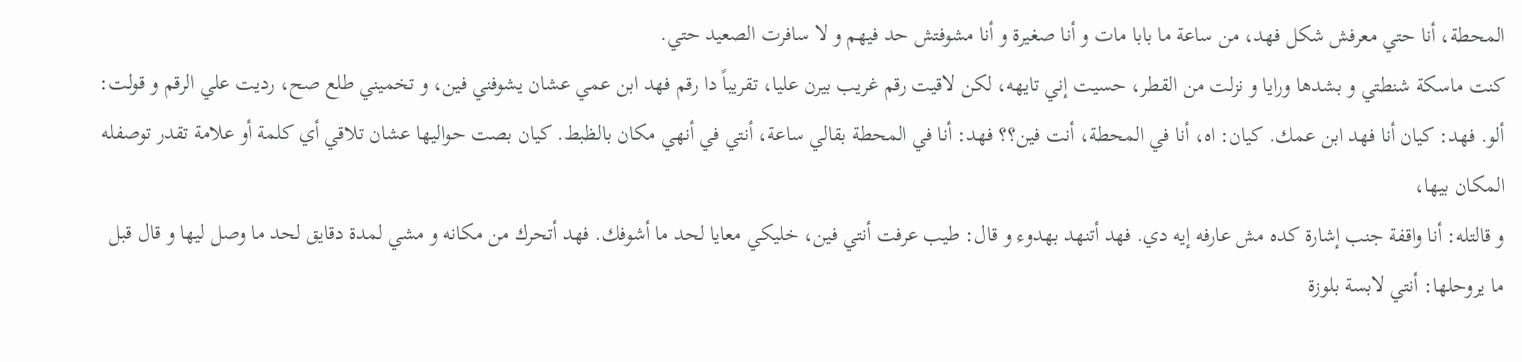المحطة، أنا حتي معرفش شكل فهد، من ساعة ما بابا مات و أنا صغيرة و أنا مشوفتش حد فيهم و لا سافرت الصعيد حتي.
كنت ماسكة شنطتي و بشدها ورايا و نزلت من القطر، حسيت إني تايهه، لكن لاقيت رقم غريب بيرن عليا، تقريباً دا رقم فهد ابن عمي عشان يشوفني فين، و تخميني طلع صح، رديت علي الرقم و قولت: ألو. فهد: كيان أنا فهد ابن عمك. كيان: اه، أنا في المحطة، أنت فين؟؟ فهد: أنا في المحطة بقالي ساعة، أنتي في أنهي مكان بالظبط. كيان بصت حواليها عشان تلاقي أي كلمة أو علامة تقدر توصفله المكان بيها،
و قالتله: أنا واقفة جنب إشارة كده مش عارفه إيه دي. فهد أتنهد بهدوء و قال: طيب عرفت أنتي فين، خليكي معايا لحد ما أشوفك. فهد أتحرك من مكانه و مشي لمدة دقايق لحد ما وصل ليها و قال قبل ما يروحلها: أنتي لابسة بلوزة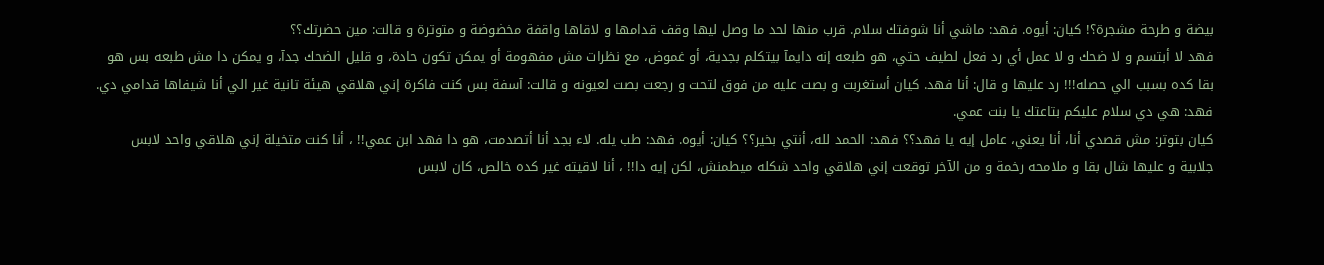بيضة و طرحة مشجرة؟! كيان: أيوه. فهد: ماشي أنا شوفتك سلام. قرب منها لحد ما وصل ليها وقف قدامها و لاقاها واقفة مخضوضة و متوترة و قالت: مين حضرتك؟؟
فهد لا أبتسم و لا ضحك و لا عمل أي رد فعل لطيف حتي، هو طبعه إنه دايمآ بيتكلم بجدية، أو غموض، مع نظرات مش مفهومة أو يمكن تكون حادة، و قليل الضحك جدآ، و يمكن دا مش طبعه بس هو بقا كده بسبب الي حصله!!! رد عليها و قال: أنا فهد. كيان أستغربت و بصت عليه من فوق لتحت و رجعت بصت لعيونه و قالت: آسفة بس كنت فاكرة إني هلاقي هيئة تانية غير الي أنا شيفاها قدامي دي. فهد: هي دي سلام عليكم بتاعتك يا بنت عمي.
كيان بتوتر: مش قصدي أنا، أنا يعني، عامل إيه يا فهد؟؟ فهد: الحمد لله، أنتي بخير؟؟ كيان: أيوه. فهد: طب يله. لاء بجد أنا أتصدمت، هو دا فهد ابن عمي!! ، أنا كنت متخيلة إني هلاقي واحد لابس جلابية و عليها شال بقا و ملامحه رخمة و من الآخر توقعت إني هلاقي واحد شكله ميطمنش، لكن إيه دا!! ، أنا لاقيته غير كده خالص، كان لابس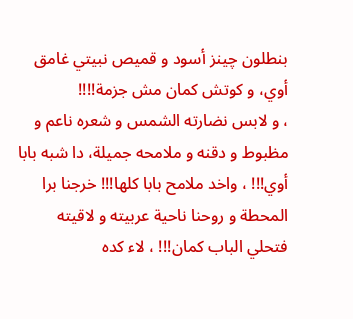بنطلون چينز أسود و قميص نبيتي غامق أوي، و كوتش كمان مش جزمة!!!!
، و لابس نضارته الشمس و شعره ناعم و مظبوط و دقنه و ملامحه جميلة، دا شبه بابا أوي!!! ، واخد ملامح بابا كلها!!! خرجنا برا المحطة و روحنا ناحية عربيته و لاقيته فتحلي الباب كمان!!! ، لاء كده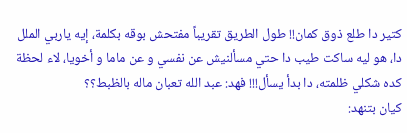كتير دا طلع ذوق كمان!! طول الطريق تقريباً مفتحش بوقه بكلمة، إيه ياربي الملل دا، هو ليه ساكت طيب دا حتي مسألنيش عن نفسي و عن ماما و أخويا، لاء لحظة كده شكلي ظلمته، دا بدأ يسأل!!! فهد: عبد الله تعبان ماله بالظبط؟؟
كيان بتنهد: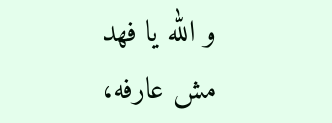و الله يا فهد مش عارفه،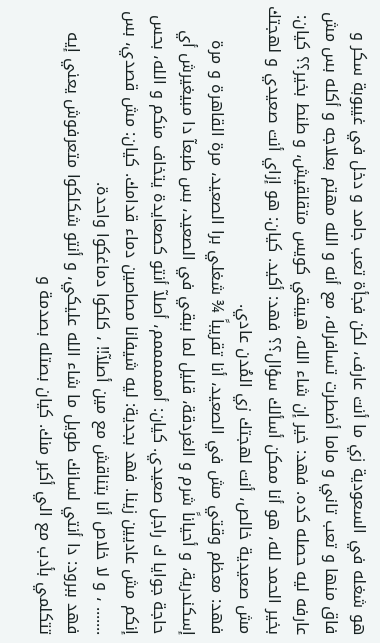هو شغله في السعودية زي ما أنت عارف، لكن فجأة تعب جامد و دخل في غيبوبة سكر و فاق منها و تعب تاني و ماما أضطرت تسافرله، مع أنه و الله مهتم بعلاجه و أكله بس مش عارفه ليه حصله كده. فهد: خير إن شاء الله، هيبقي كويس متقلقيش، و طنط بخير؟؟ كيان: بخير الحمد لله، هو أنا ممكن أسألك سؤال؟؟ فهد: أكيد. كيان: هو إزاي أنت صعيدي و لهجتك مش صعيدية خالص، أنت لهجتك زي المُدن عادي.
فهد: معظم وقتي مش في الصعيد، أنا تقريباً ¾ شغلي برا الصعيد، مرة القاهرة و مرة إسكندرية، و أحياناً شرم و الغردقة، قليل لما ببقي في الصعيد، بس طبعآ دا مبيغيرش أي حاجة جوايا ك راجل صعيدي. كيان: أممممممم، أصلآ أنتو كصعايدة يتخاف منكم و الله، بحس إنكم مش عاديين زينا. فهد بجدية: ليه شيفانا مصاصين دماء قدامك. كيان: مش قصدي، بس ....... ، و لا خلاص أنا بتناقش مع مين أصلآ!! ، كلكوا دماغكوا واحدة.
فهد ببرود: دا أنتي لسانك طويل ما شاء الله عليكي، و أنتو شكلكوا متعرفوش يعني إيه تتكلمي بأدب مع الي أكبر منك. كيان بصتله بصدمة و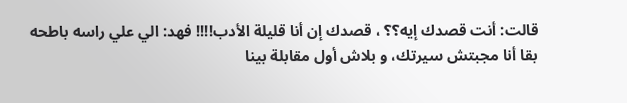قالت: أنت قصدك إيه؟؟ ، قصدك إن أنا قليلة الأدب!!!! فهد: الي علي راسه باطحه بقا أنا مجبتش سيرتك، و بلاش أول مقابلة بينا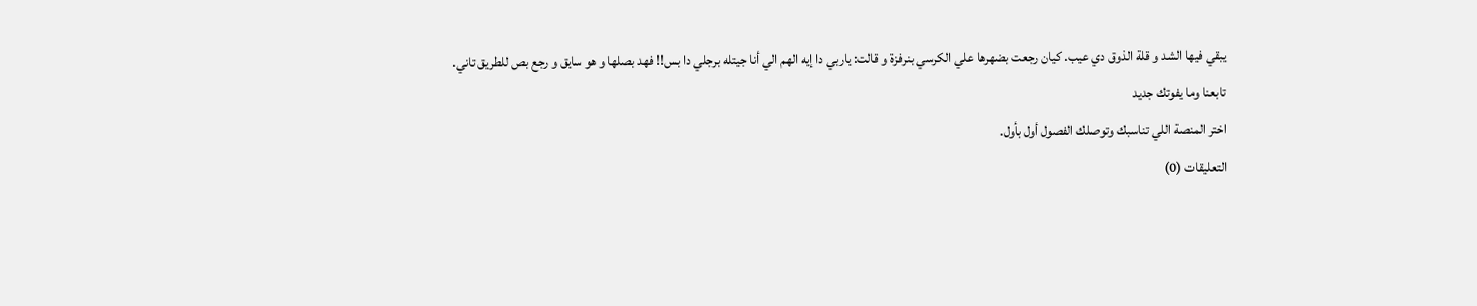يبقي فيها الشد و قلة الذوق دي عيب. كيان رجعت بضهرها علي الكرسي بنرفزة و قالت: ياربي دا إيه الهم الي أنا جيتله برجلي دا بس!! فهد بصلها و هو سايق و رجع بص للطريق تاني.
تابعنا وما يفوتك جديد
اختر المنصة اللي تناسبك وتوصلك الفصول أول بأول.
التعليقات (0)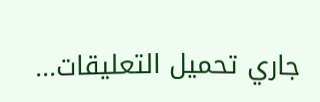جاري تحميل التعليقات...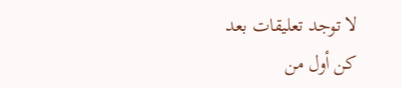لا توجد تعليقات بعد
كن أول من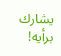يشارك برأيه!